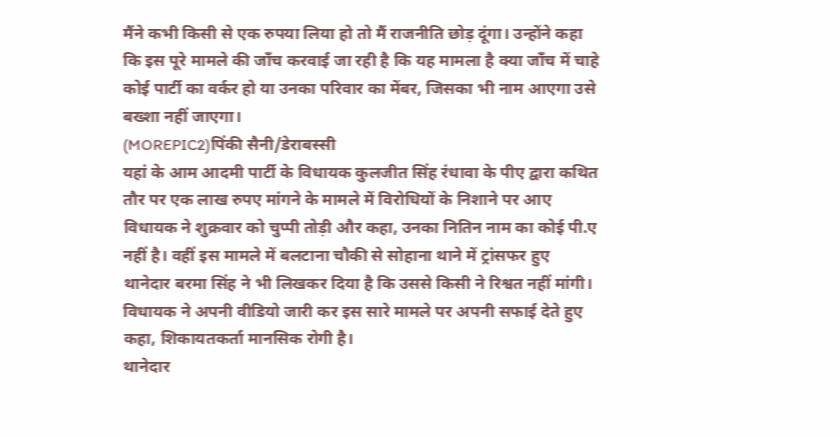मैंने कभी किसी से एक रुपया लिया हो तो मैं राजनीति छोड़ दूंगा। उन्होंने कहा कि इस पूरे मामले की जाँच करवाई जा रही है कि यह मामला है क्या जाँच में चाहे कोई पार्टी का वर्कर हो या उनका परिवार का मेंबर, जिसका भी नाम आएगा उसे बख्शा नहीं जाएगा।
(MOREPIC2)पिंकी सैनी/डेराबस्सी
यहां के आम आदमी पार्टी के विधायक कुलजीत सिंह रंधावा के पीए द्वारा कथित तौर पर एक लाख रुपए मांगने के मामले में विरोधियों के निशाने पर आए विधायक ने शुक्रवार को चुप्पी तोड़ी और कहा, उनका नितिन नाम का कोई पी.ए नहीं है। वहीं इस मामले में बलटाना चौकी से सोहाना थाने में ट्रांसफर हुए थानेदार बरमा सिंह ने भी लिखकर दिया है कि उससे किसी ने रिश्वत नहीं मांगी।
विधायक ने अपनी वीडियो जारी कर इस सारे मामले पर अपनी सफाई देते हुए कहा, शिकायतकर्ता मानसिक रोगी है।
थानेदार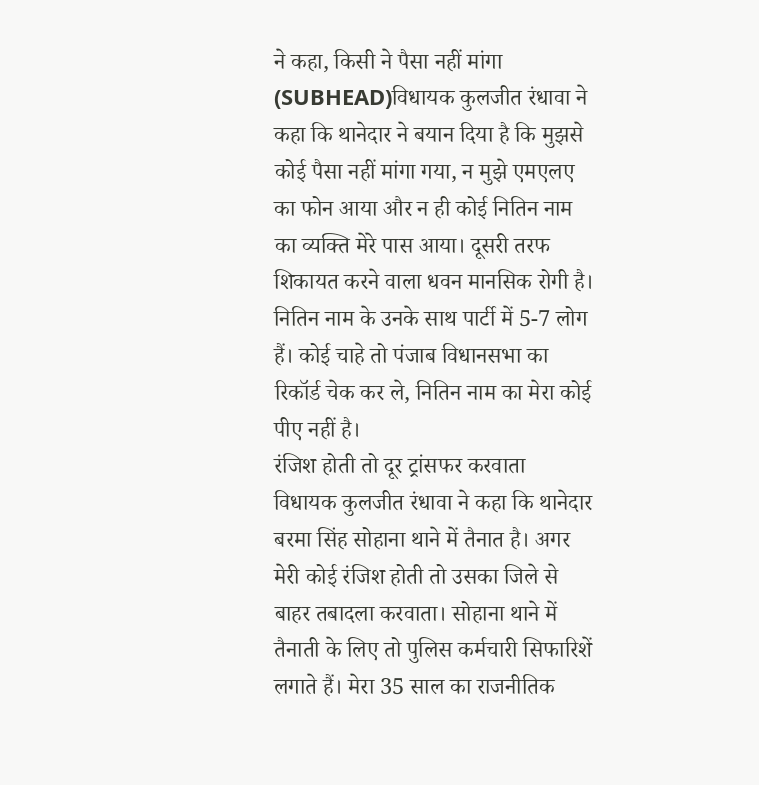ने कहा, किसी ने पैसा नहीं मांगा
(SUBHEAD)विधायक कुलजीत रंधावा ने कहा कि थानेदार ने बयान दिया है कि मुझसे कोई पैसा नहीं मांगा गया, न मुझे एमएलए का फोन आया और न ही कोई नितिन नाम का व्यक्ति मेरे पास आया। दूसरी तरफ शिकायत करने वाला धवन मानसिक रोगी है। नितिन नाम के उनके साथ पार्टी में 5-7 लोग हैं। कोई चाहे तो पंजाब विधानसभा का रिकॉर्ड चेक कर ले, नितिन नाम का मेरा कोई पीए नहीं है।
रंजिश होती तो दूर ट्रांसफर करवाता
विधायक कुलजीत रंधावा ने कहा कि थानेदार बरमा सिंह सोहाना थाने में तैनात है। अगर मेरी कोई रंजिश होती तो उसका जिले से बाहर तबादला करवाता। सोहाना थाने में तैनाती के लिए तो पुलिस कर्मचारी सिफारिशें लगाते हैं। मेरा 35 साल का राजनीतिक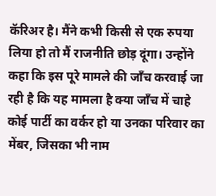कॅरिअर है। मैंने कभी किसी से एक रुपया लिया हो तो मैं राजनीति छोड़ दूंगा। उन्होंने कहा कि इस पूरे मामले की जाँच करवाई जा रही है कि यह मामला है क्या जाँच में चाहे कोई पार्टी का वर्कर हो या उनका परिवार का मेंबर, जिसका भी नाम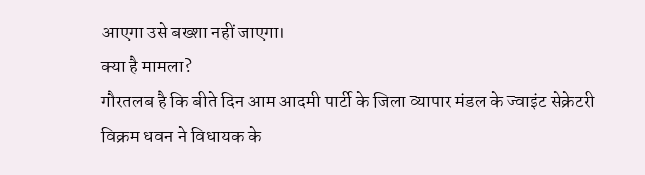आएगा उसे बख्शा नहीं जाएगा।
क्या है मामला?
गौरतलब है कि बीते दिन आम आदमी पार्टी के जिला व्यापार मंडल के ज्वाइंट सेक्रेटरी विक्रम धवन ने विधायक के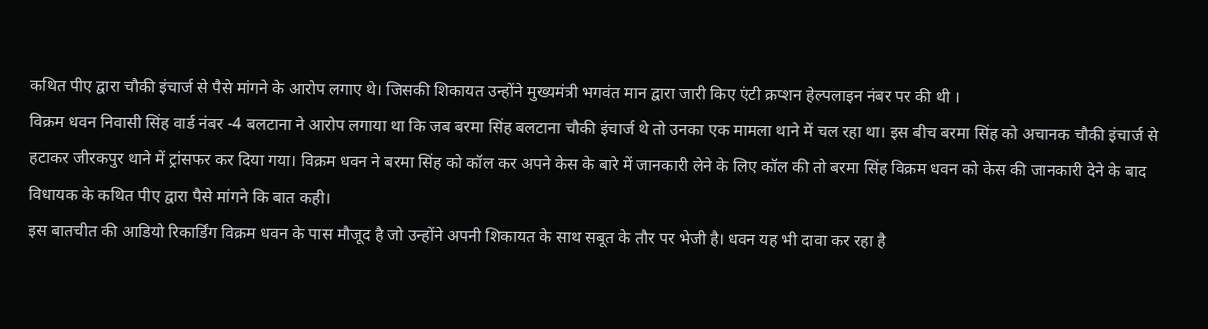कथित पीए द्वारा चौकी इंचार्ज से पैसे मांगने के आरोप लगाए थे। जिसकी शिकायत उन्होंने मुख्यमंत्री भगवंत मान द्वारा जारी किए एंटी क्रप्शन हेल्पलाइन नंबर पर की थी ।
विक्रम धवन निवासी सिंह वार्ड नंबर -4 बलटाना ने आरोप लगाया था कि जब बरमा सिंह बलटाना चौकी इंचार्ज थे तो उनका एक मामला थाने में चल रहा था। इस बीच बरमा सिंह को अचानक चौकी इंचार्ज से हटाकर जीरकपुर थाने में ट्रांसफर कर दिया गया। विक्रम धवन ने बरमा सिंह को कॉल कर अपने केस के बारे में जानकारी लेने के लिए कॉल की तो बरमा सिंह विक्रम धवन को केस की जानकारी देने के बाद विधायक के कथित पीए द्वारा पैसे मांगने कि बात कही।
इस बातचीत की आडियो रिकार्डिंग विक्रम धवन के पास मौजूद है जो उन्होंने अपनी शिकायत के साथ सबूत के तौर पर भेजी है। धवन यह भी दावा कर रहा है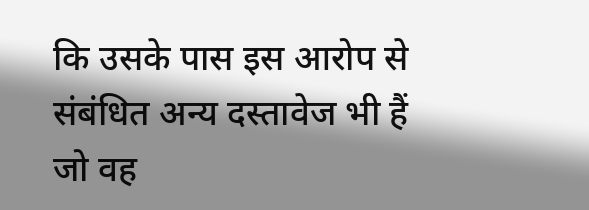कि उसके पास इस आरोप से संबंधित अन्य दस्तावेज भी हैं जो वह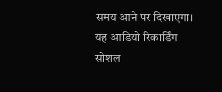समय आने पर दिखाएगा। यह आडियो रिकार्डिंग सोशल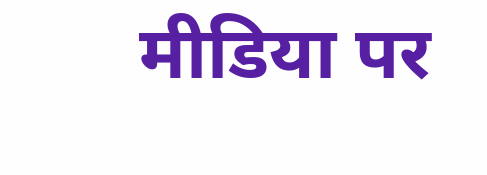मीडिया पर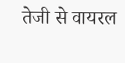तेजी से वायरल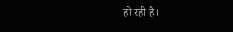हो रही है।